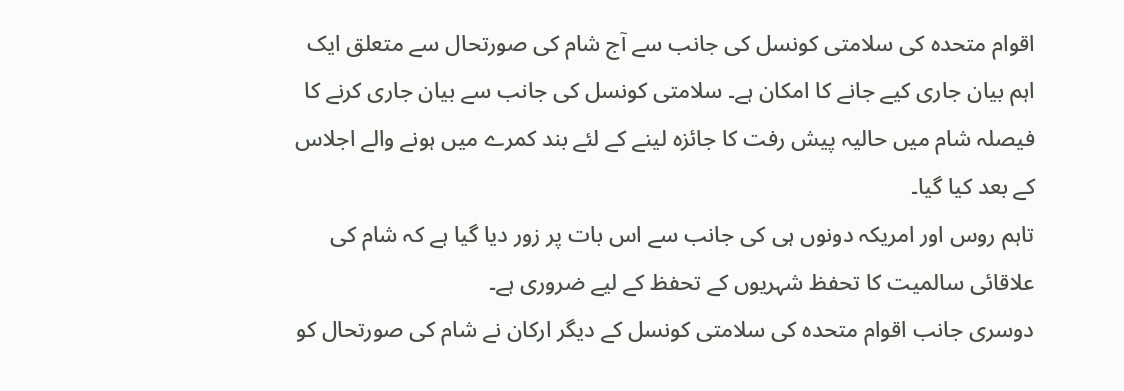اقوام متحدہ کی سلامتی کونسل کی جانب سے آج شام کی صورتحال سے متعلق ایک اہم بیان جاری کیے جانے کا امکان ہے۔ سلامتی کونسل کی جانب سے بیان جاری کرنے کا فیصلہ شام میں حالیہ پیش رفت کا جائزہ لینے کے لئے بند کمرے میں ہونے والے اجلاس کے بعد کیا گیا۔
تاہم روس اور امریکہ دونوں ہی کی جانب سے اس بات پر زور دیا گیا ہے کہ شام کی علاقائی سالمیت کا تحفظ شہریوں کے تحفظ کے لیے ضروری ہے۔
دوسری جانب اقوام متحدہ کی سلامتی کونسل کے دیگر ارکان نے شام کی صورتحال کو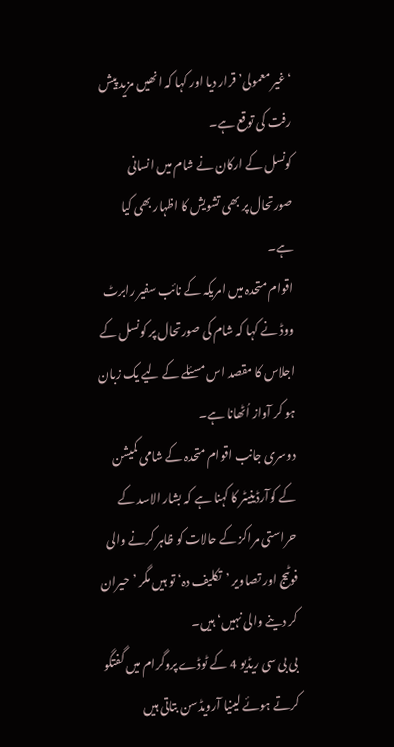‘غیر معمولی’ قرار دیا اور کہا کہ انھیں مزید پیش رفت کی توقع ہے۔
کونسل کے ارکان نے شام میں انسانی صورتحال پر بھی تشویش کا اظہار بھی کیا ہے۔
اقوام متحدہ میں امریکہ کے نائب سفیر رابرٹ ووڈ نے کہا کہ شام کی صورتحال پر کونسل کے اجلاس کا مقصد اس مسئلے کے لیے یک زبان ہو کر آواز اُٹھانا ہے۔
دوسری جانب اقوام متحدہ کے شامی کمیشن کے کوآرڈینیٹر کا کہنا ہے کہ بشار الاسد کے حراستی مراکز کے حالات کو ظاہر کرنے والی فوٹیج اور تصاویر ’تکلیف دہ‘ تو ہیں مگر ’حیران کر دینے والی نہیں‘ ہیں۔
بی بی سی ریڈیو 4 کے ٹوڈے پروگرام میں گفتگو کرتے ہوئے لینیا آرویڈسن بتاتی ہیں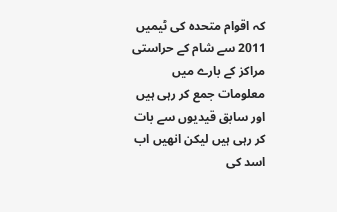کہ اقوام متحدہ کی ٹیمیں 2011 سے شام کے حراستی مراکز کے بارے میں معلومات جمع کر رہی ہیں اور سابق قیدیوں سے بات کر رہی ہیں لیکن انھیں اب اسد کی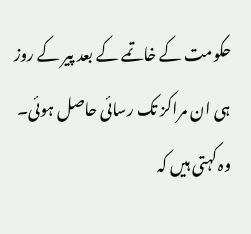حکومت کے خاتمے کے بعد پیر کے روز ہی ان مراکز تک رسائی حاصل ہوئی۔
وہ کہتی ہیں کہ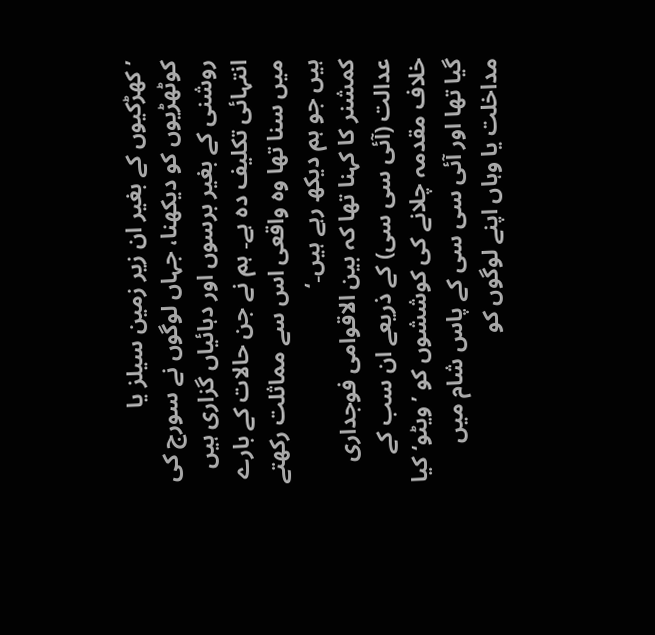’کھڑکیوں کے بغیر ان زیر زمین سیلز یا کوٹھڑیوں کو دیکھنا، جہاں لوگوں نے سورج کی روشنی کے بغیر برسوں اور دہائیاں گزاری ہیں انتہائی تکلیف دہ ہے۔ ہم نے جن حالات کے بارے میں سنا تھا وہ واقعی اس سے مماثلت رکھتے ہیں جو ہم دیکھ رہے ہیں۔‘
کمشنر کا کہنا تھا کہ بین الاقوامی فوجداری عدالت (آئی سی سی) کے ذریعے ان سب کے خلاف مقدمہ چلانے کی کوششوں کو ’ویٹو‘ کیا گیا تھا اور آئی سی سی کے پاس شام میں مداخلت یا وہاں اپنے لوگوں کو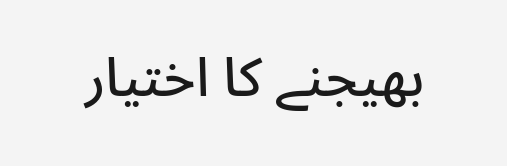بھیجنے کا اختیار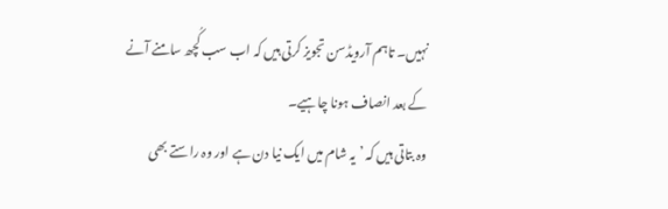نہیں۔ تاہم آرویڈسن تجویز کرتی ہیں کہ اب سب کُچھ سامنے آنے کے بعد انصاف ہونا چاہیے۔
وہ بتاتی ہیں کہ ’یہ شام میں ایک نیا دن ہے اور وہ راستے بھی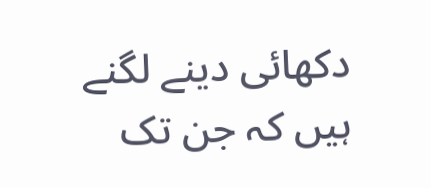دکھائی دینے لگنے ہیں کہ جن تک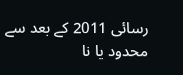رسائی 2011 کے بعد سے محدود یا نا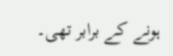ہونے کے برابر تھی۔